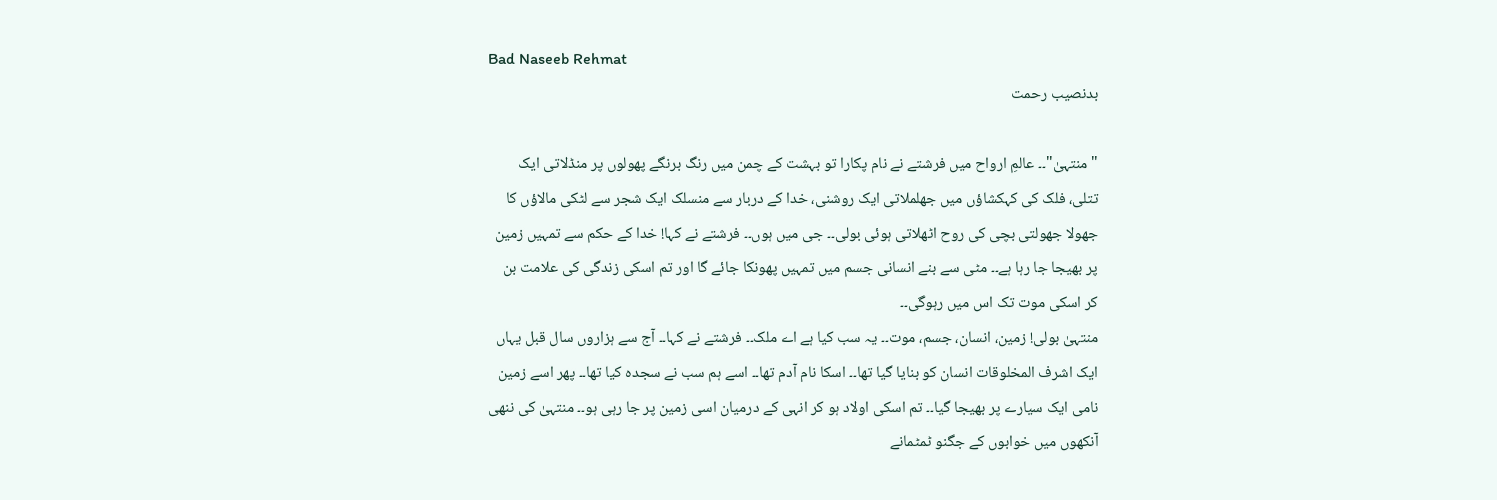Bad Naseeb Rehmat
بدنصیب رحمت

"منتہیٰ"۔۔ عالمِ ارواح میں فرشتے نے نام پکارا تو بہشت کے چمن میں رنگ برنگے پھولوں پر منڈلاتی ایک تتلی، فلک کی کہکشاؤں میں جھلملاتی ایک روشنی، خدا کے دربار سے منسلک ایک شجر سے لٹکی مالاؤں کا جھولا جھولتی بچی کی روح اٹھلاتی ہوئی بولی۔۔ جی میں ہوں۔۔ فرشتے نے کہا! خدا کے حکم سے تمہیں زمین پر بھیجا جا رہا ہے۔۔ مٹی سے بنے انسانی جسم میں تمہیں پھونکا جائے گا اور تم اسکی زندگی کی علامت بن کر اسکی موت تک اس میں رہوگی۔۔
منتہیٰ بولی! زمین، انسان، جسم، موت۔۔ یہ سب کیا ہے اے ملک۔۔ فرشتے نے کہا۔۔ آج سے ہزاروں سال قبل یہاں ایک اشرف المخلوقات انسان کو بنایا گیا تھا۔۔ اسکا نام آدم تھا۔۔ اسے ہم سب نے سجدہ کیا تھا۔۔ پھر اسے زمین نامی ایک سیارے پر بھیجا گیا۔۔ تم اسکی اولاد ہو کر انہی کے درمیان اسی زمین پر جا رہی ہو۔۔ منتہیٰ کی ننھی آنکھوں میں خوابوں کے جگنو ٹمٹمانے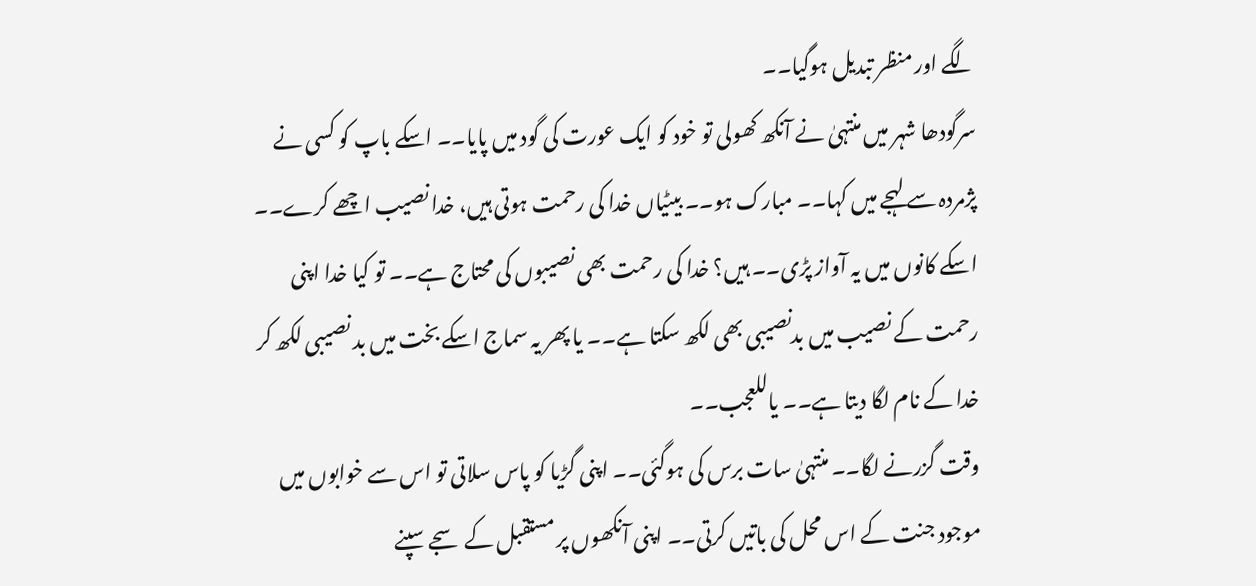لگے اور منظر تبدیل ہوگیا۔۔
سرگودھا شہر میں منتہیٰ نے آنکھ کھولی تو خود کو ایک عورت کی گود میں پایا۔۔ اسکے باپ کو کسی نے پژمردہ سے لہجے میں کہا۔۔ مبارک ہو۔۔ بیٹیاں خدا کی رحمت ہوتی ہیں، خدا نصیب اچھے کرے۔۔ اسکے کانوں میں یہ آواز پڑی۔۔ ہیں؟ خدا کی رحمت بھی نصیبوں کی محتاج ہے۔۔ تو کیا خدا اپنی رحمت کے نصیب میں بدنصیبی بھی لکھ سکتا ہے۔۔ یا پھر یہ سماج اسکے بخت میں بد نصیبی لکھ کر خدا کے نام لگا دیتا ہے۔۔ یاللعجب۔۔
وقت گزرنے لگا۔۔ منتہیٰ سات برس کی ہوگئی۔۔ اپنی گڑیا کو پاس سلاتی تو اس سے خوابوں میں موجود جنت کے اس محل کی باتیں کرتی۔۔ اپنی آنکھوں پر مستقبل کے سجے سپنے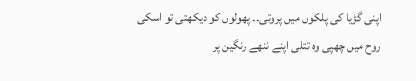اپنی گڑیا کی پلکوں میں پروتی۔۔ پھولوں کو دیکھتی تو اسکی روح میں چھپی وہ تتلی اپنے ننھے رنگین پر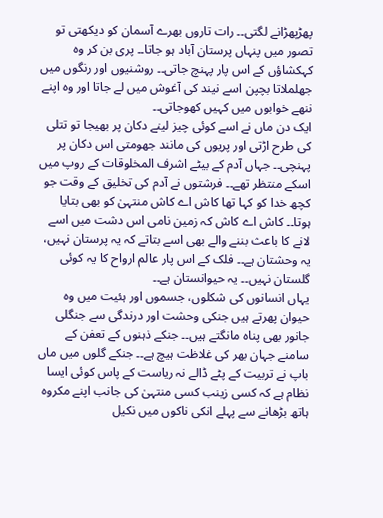پھڑپھڑانے لگتی۔۔ رات تاروں بھرے آسمان کو دیکھتی تو تصور میں پنہاں پرستان آباد ہو جاتا۔۔ پری بن کر وہ کہکشاؤں کے اس پار پہنچ جاتی۔۔ روشنیوں اور رنگوں میں جھلملاتا بچپن اسے نیند کی آغوش میں لے جاتا اور وہ اپنے ننھے خوابوں میں کہیں کھوجاتی۔۔
ایک دن ماں نے اسے کوئی چیز لینے دکان پر بھیجا تو تتلی کی طرح اڑتی اور پریوں کی مانند جھومتی اس دکان پر پہنچی۔۔ جہاں آدم کے بیٹے اشرف المخلوقات کے روپ میں اسکے منتظر تھے۔۔ فرشتوں نے آدم کی تخلیق کے وقت جو کچھ خدا کو کہا تھا کاش اے کاش منتہیٰ کو بھی بتایا ہوتا۔۔ کاش اے کاش کہ زمین نامی اس دشت میں اسے لانے کا باعث بننے والے بھی اسے بتاتے کہ یہ پرستان نہیں، یہ وحشتان ہے۔۔ فلک کے اس پار عالم ارواح کا یہ کوئی گلستان نہیں۔۔ یہ حیوانستان ہے۔۔
یہاں انسانوں کی شکلوں، جسموں اور ہئیت میں وہ حیوان پھرتے ہیں جنکی وحشت اور درندگی سے جنگلی جانور بھی پناہ مانگتے ہیں۔۔ جنکے ذہنوں کے تعفن کے سامنے جہان بھر کی غلاظت ہیچ ہے۔۔ جنکے گلوں میں ماں باپ نے تربیت کے پٹے ڈالے نہ ریاست کے پاس کوئی ایسا نظام ہے کہ کسی زینب کسی منتہیٰ کی جانب اپنے مکروہ ہاتھ بڑھانے سے پہلے انکی ناکوں میں نکیل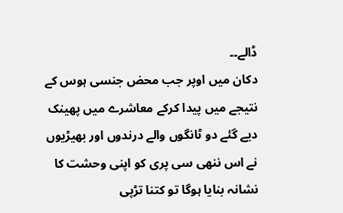ڈالے۔۔
دکان میں اوپر جب محض جنسی ہوس کے نتیجے میں پیدا کرکے معاشرے میں پھینک دیے گئے دو ٹانگوں والے درندوں اور بھیڑیوں نے اس ننھی سی پری کو اپنی وحشت کا نشانہ بنایا ہوگا تو کتنا تڑپی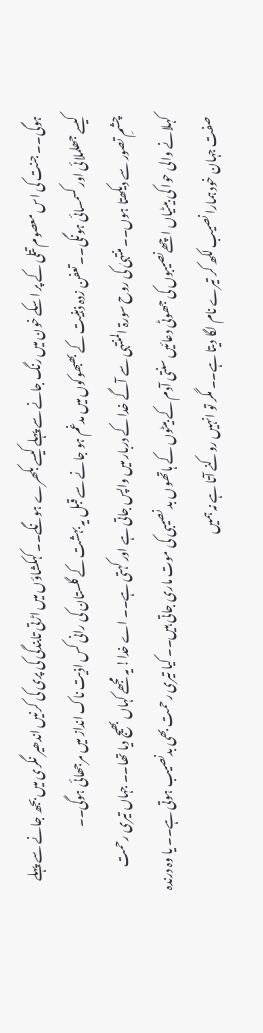ہوگی۔۔ جنت کی اس معصوم تتلی کے پر اسکے خون میں رنگ جانے سے پہلے کیسے بکھرے ہونگے۔۔ کہکشاؤں میں اڑتی تابندگی کی پری کی کرنیں اندھیر نگری میں بجھ جانے سے پہلے کیسے جھلملائی اور کسمسائی ہونگی۔۔ تعفن زدہ ذہنیت کے بھبھوکوں میں مدغم ہو جانے سے قبل یہ بہشت کے گلستان کی رانی کس اذیت ناک انداز میں مرجھائی ہوگی۔۔
چشمِ تصور سے دیکھتا ہوں۔۔ منتہیٰ کی روح سورۃ المنتہی سے آگے خدا کے دربار میں واپس جاتی ہے اور کہتی ہے۔۔ اے خدا! یہ مجھے کہاں بھیج دیا تھا۔۔ جہاں تیری رحمت کہلانے والی حوا کی بیٹیاں اچھےنصیبوں کی جھوٹی دعائیں سنتی آدم کے بیٹوں کے ہاتھوں بد نصیبی کی موت ماری جاتی ہیں۔۔ کیا تیری رحمت بھی بدنصیب ہوتی ہے۔۔ یا وہ درندہ صفت جہان خود ہمارا نصیب لکھ کر تیرے نام لگا دیتا ہے۔۔ مگر تو انہیں روکنے آتا ہے نہ ہمیں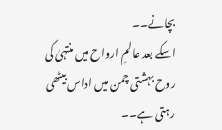بچانے۔۔
اسکے بعد عالمِ ارواح میں منتہیٰ کی روح بہشتی چمن میں اداس بیٹھی رہتی ہے۔۔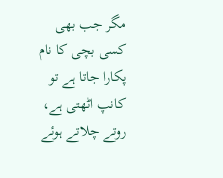مگر جب بھی کسی بچی کا نام پکارا جاتا ہے تو کانپ اٹھتی ہے، روتے چلاتے ہوئے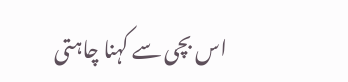اس بچی سے کہنا چاہتی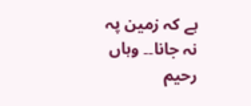ہے کہ زمین پہ نہ جانا۔۔ وہاں رحیم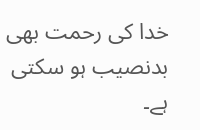خدا کی رحمت بھی بدنصیب ہو سکتی ہے۔